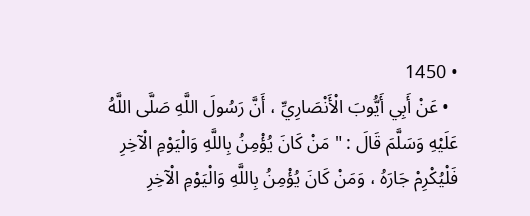• 1450
  • عَنْ أَبِي أَيُّوبَ الْأَنْصَارِيِّ ، أَنَّ رَسُولَ اللَّهِ صَلَّى اللَّهُ عَلَيْهِ وَسَلَّمَ قَالَ : " مَنْ كَانَ يُؤْمِنُ بِاللَّهِ وَالْيَوْمِ الْآخِرِ فَلْيُكْرِمْ جَارَهُ ، وَمَنْ كَانَ يُؤْمِنُ بِاللَّهِ وَالْيَوْمِ الْآخِرِ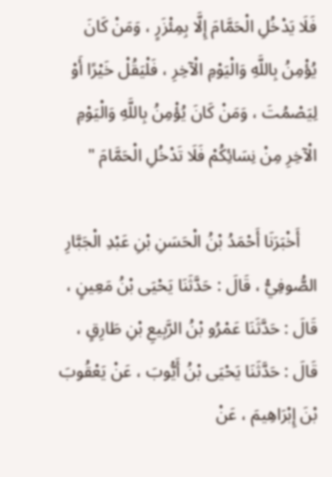فَلَا يَدْخُلِ الْحَمَّامَ إِلَّا بِمِئْزَرٍ ، وَمَنْ كَانَ يُؤْمِنُ بِاللَّهِ وَالْيَوْمِ الْآخِرِ ، فَلْيَقُلْ خَيْرًا أَوْ لِيَصْمُتَ ، وَمَنْ كَانَ يُؤْمِنُ بِاللَّهِ وَالْيَوْمِ الْآخِرِ مِنْ نِسَائِكُمْ فَلَا تَدْخُلِ الْحَمَّامَ "

    أَخْبَرَنَا أَحْمَدُ بْنُ الْحَسَنِ بْنِ عَبْدِ الْجَبَّارِ الصُّوفِيُّ ، قَالَ : حَدَّثَنَا يَحْيَى بْنُ مَعِينٍ ، قَالَ : حَدَّثَنَا عَمْرُو بْنُ الرَّبِيعِ بْنِ طَارِقٍ ، قَالَ : حَدَّثَنَا يَحْيَى بْنُ أَيُّوبَ ، عَنْ يَعْقُوبَ بْنَ إِبْرَاهِيمَ ، عَنْ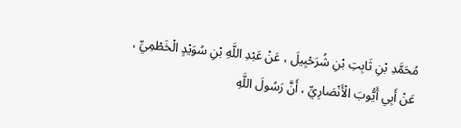مُحَمَّدِ بْنِ ثَابِتِ بْنِ شُرَحْبِيلَ ، عَنْ عَبْدِ اللَّهِ بْنِ سُوَيْدٍ الْخَطْمِيِّ ، عَنْ أَبِي أَيُّوبَ الْأَنْصَارِيِّ ، أَنَّ رَسُولَ اللَّهِ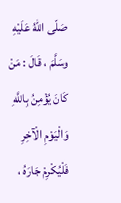صَلّى اللهُ عَلَيْهِ وسَلَّمَ ، قَالَ : مَنْ كَانَ يُؤْمِنُ بِاللَّهِ وَالْيَوْمِ الْآخِرِ فَلْيُكْرِمْ جَارَهُ ،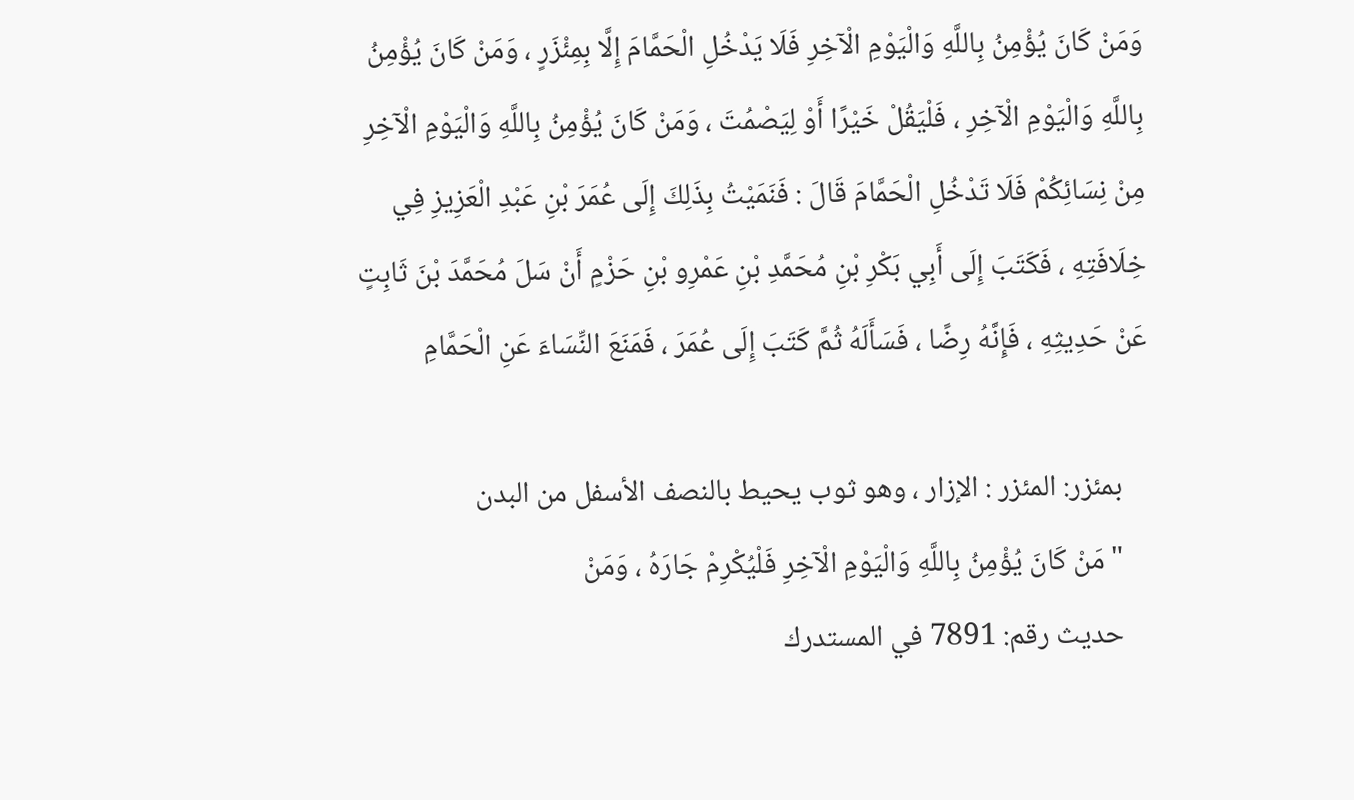وَمَنْ كَانَ يُؤْمِنُ بِاللَّهِ وَالْيَوْمِ الْآخِرِ فَلَا يَدْخُلِ الْحَمَّامَ إِلَّا بِمِئْزَرٍ ، وَمَنْ كَانَ يُؤْمِنُ بِاللَّهِ وَالْيَوْمِ الْآخِرِ ، فَلْيَقُلْ خَيْرًا أَوْ لِيَصْمُتَ ، وَمَنْ كَانَ يُؤْمِنُ بِاللَّهِ وَالْيَوْمِ الْآخِرِ مِنْ نِسَائِكُمْ فَلَا تَدْخُلِ الْحَمَّامَ قَالَ : فَنَمَيْتُ بِذَلِكَ إِلَى عُمَرَ بْنِ عَبْدِ الْعَزِيزِ فِي خِلَافَتِهِ ، فَكَتَبَ إِلَى أَبِي بَكْرِ بْنِ مُحَمَّدِ بْنِ عَمْرِو بْنِ حَزْمٍ أَنْ سَلَ مُحَمَّدَ بْنَ ثَابِتٍ عَنْ حَدِيثِهِ ، فَإِنَّهُ رِضًا ، فَسَأَلَهُ ثُمَّ كَتَبَ إِلَى عُمَرَ ، فَمَنَعَ النِّسَاءَ عَنِ الْحَمَّامِ

    بمئزر: المئزر : الإزار ، وهو ثوب يحيط بالنصف الأسفل من البدن
    " مَنْ كَانَ يُؤْمِنُ بِاللَّهِ وَالْيَوْمِ الْآخِرِ فَلْيُكْرِمْ جَارَهُ ، وَمَنْ
    حديث رقم: 7891 في المستدرك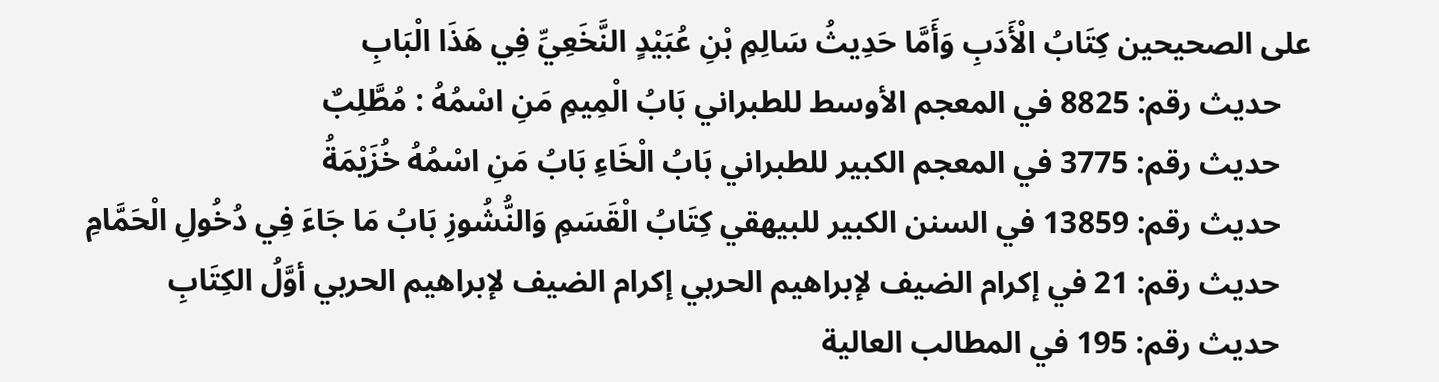على الصحيحين كِتَابُ الْأَدَبِ وَأَمَّا حَدِيثُ سَالِمِ بْنِ عُبَيْدٍ النَّخَعِيِّ فِي هَذَا الْبَابِ
    حديث رقم: 8825 في المعجم الأوسط للطبراني بَابُ الْمِيمِ مَنِ اسْمُهُ : مُطَّلِبٌ
    حديث رقم: 3775 في المعجم الكبير للطبراني بَابُ الْخَاءِ بَابُ مَنِ اسْمُهُ خُزَيْمَةُ
    حديث رقم: 13859 في السنن الكبير للبيهقي كِتَابُ الْقَسَمِ وَالنُّشُوزِ بَابُ مَا جَاءَ فِي دُخُولِ الْحَمَّامِ
    حديث رقم: 21 في إكرام الضيف لإبراهيم الحربي إكرام الضيف لإبراهيم الحربي أوَّلُ الكِتَابِ
    حديث رقم: 195 في المطالب العالية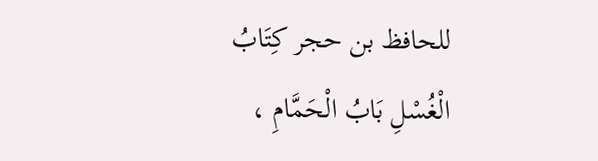للحافظ بن حجر كِتَابُ الْغُسْلِ بَابُ الْحَمَّامِ ،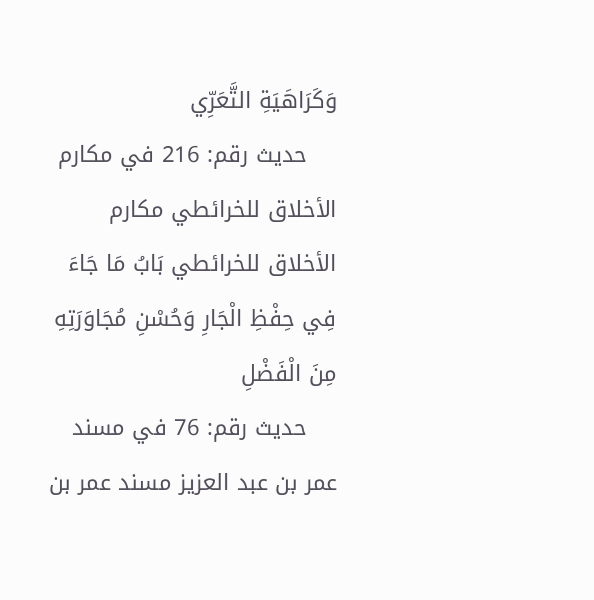وَكَرَاهَيَةِ التَّعَرِّي
    حديث رقم: 216 في مكارم الأخلاق للخرائطي مكارم الأخلاق للخرائطي بَابُ مَا جَاءَ فِي حِفْظِ الْجَارِ وَحُسْنِ مُجَاوَرَتِهِ مِنَ الْفَضْلِ
    حديث رقم: 76 في مسند عمر بن عبد العزيز مسند عمر بن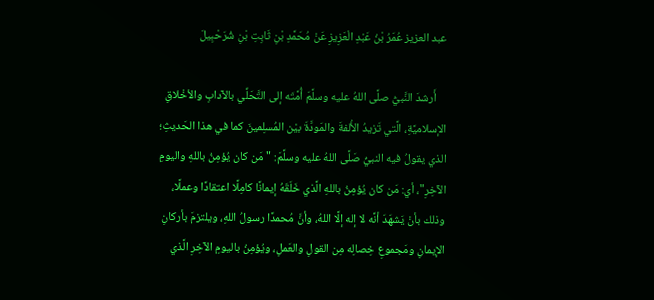عبد العزيز عُمَرُ بْنُ عَبْدِ الْعَزِيزِ عَنْ مُحَمَّدِ بْنِ ثَابِتِ بْنِ شُرَحْبِيلَ

    أَرشدَ النَّبيُّ صلَّى اللهُ عليه وسلَّمَ أُمَّتَه إلى التَّحَلِّي بالآدابِ والأخْلاقِ الإسلاميَّةِ، الَّتي تَزيدُ الأُلفةَ والمَودَّةَ بيْن المُسلِمينَ كما في هذا الحَديثِ؛ الذي يقولُ فيه النبيُّ صَلَّى اللهُ عليه وسلَّمَ: "مَن كان يُؤمِنُ باللهِ واليومِ الآخِرِ"، أي: مَن كان يُؤمِنُ باللهِ الَّذي خَلَقَهُ إيمانًا كامِلًا اعتقادًا وعملًا، وذلك بأنْ يَشهَدَ أنَّه لا إله إلَّا اللهُ، وأنَّ مُحمدًا رسولُ اللهِ، ويلتزمَ بأركانِ الإيمانِ ومَجموعِ خِصالِه مِن القولِ والعَملِ، ويُؤمِنُ باليومِ الآخِرِ الَّذي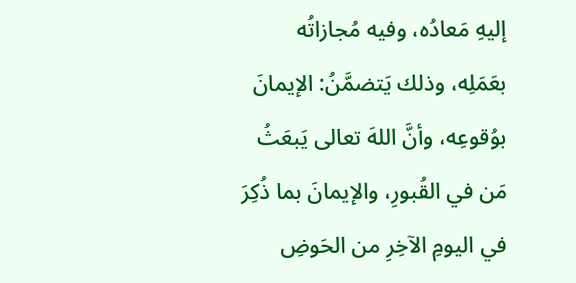إليهِ مَعادُه، وفيه مُجازاتُه بعَمَلِه، وذلك يَتضمَّنُ: الإيمانَ بوُقوعِه، وأنَّ اللهَ تعالى يَبعَثُ مَن في القُبورِ، والإيمانَ بما ذُكِرَ في اليومِ الآخِرِ من الحَوضِ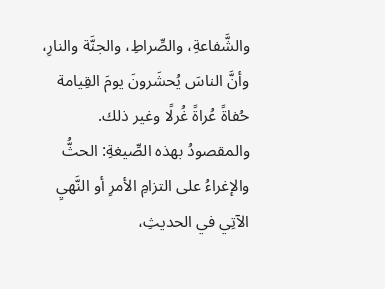والشَّفاعةِ، والصِّراطِ، والجنَّة والنارِ، وأنَّ الناسَ يُحشَرونَ يومَ القِيامة حُفاةً عُراةً غُرلًا وغير ذلك. والمقصودُ بهذه الصِّيغةِ: الحثُّ والإغراءُ على التزامِ الأمرِ أو النَّهيِ الآتِي في الحديثِ،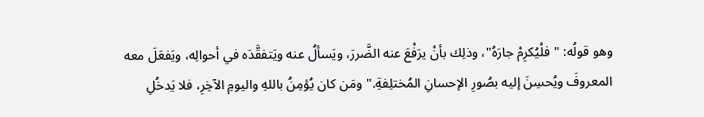وهو قولُه: "فلْيُكرِمْ جارَهُ"، وذلِك بأنْ يرَفْعَ عنه الضَّررَ، ويَسألُ عنه ويَتفقَّدَه في أحوالِه، ويَفعَلَ معه المعروفَ ويُحسِنَ إليه بصُورِ الإحسانِ المُختلِفةِ."ومَن كان يُؤمِنُ باللهِ واليومِ الآخِرِ، فلا يَدخُلِ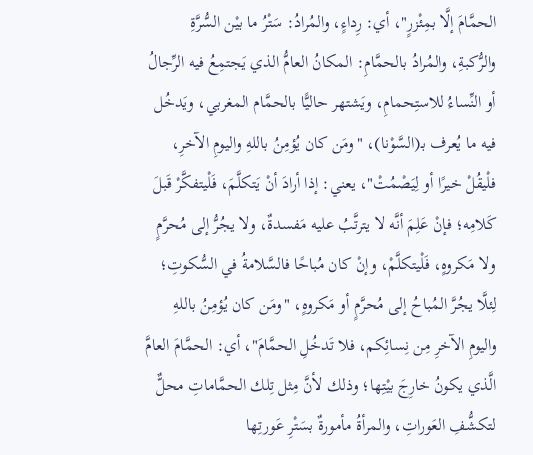الحمَّامَ إلَّا بمِئْزرٍ"، أي: رِداءٍ، والمُرادُ: سَتْرُ ما بيْن السُّرَّةِ والرُّكبةِ، والمُرادُ بالحمَّامِ: المكانُ العامُّ الذي يَجتمِعُ فيه الرِّجالُ أو النِّساءُ للاستِحمامِ، ويَشتهر حاليًّا بالحمَّام المغربي، ويَدخُل فيه ما يُعرف بـ(السَّوْنا)، "ومَن كان يُؤمِنُ باللهِ واليومِ الآخرِ، فلْيقُلْ خيرًا أو لِيَصْمُتْ"، يعني: إذا أرادَ أنْ يَتكلَّمَ، فَلْيتفكَّرْ قَبلَ كَلامِه؛ فإنْ عَلِمَ أنَّه لا يترتَّبُ عليه مَفسدةٌ، ولا يجُرُّ إلى مُحرَّمٍ ولا مَكروهٍ، فَلْيتكلَّمْ، وإنْ كان مُباحًا فالسَّلامةُ في السُّكوتِ؛ لِئلَّا يجُرَّ المُباحُ إلى مُحرَّمٍ أو مَكروهٍ، "ومَن كان يُؤمِنُ باللهِ واليومِ الآخرِ مِن نِسائِكم، فلا تَدخُلِ الحمَّامَ"، أي: الحمَّامَ العامَّ الَّذي يكونُ خارِجَ بيْتِها؛ وذلك لأنَّ مِثل تِلك الحمَّاماتِ محلٌّ لتكشُّفِ العَوراتِ، والمرأةُ مأمورةٌ بسَتْرِ عَورتِها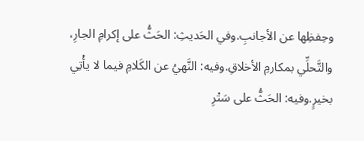وحِفظِها عن الأجانبِ.وفي الحَديثِ: الحَثُّ على إكرامِ الجارِ، والتَّحلِّي بمكارمِ الأخلاقِ.وفيه: النَّهيُ عن الكَلامِ فيما لا يأْتِي بخيرٍ.وفيه: الحَثُّ على سَتْرِ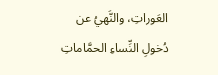العَوراتِ، والنَّهيُ عن دُخولِ النِّساءِ الحمَّاماتِ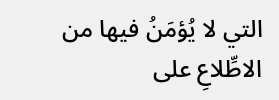التي لا يُؤمَنُ فيها من الاطِّلاعِ على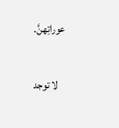عوراتِهنَّ.

    لا توجد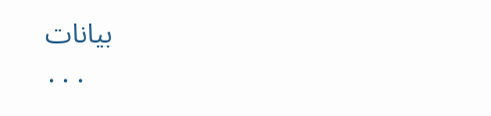بيانات
    . . .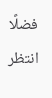فضلًا انتظر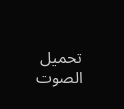تحميل الصوت